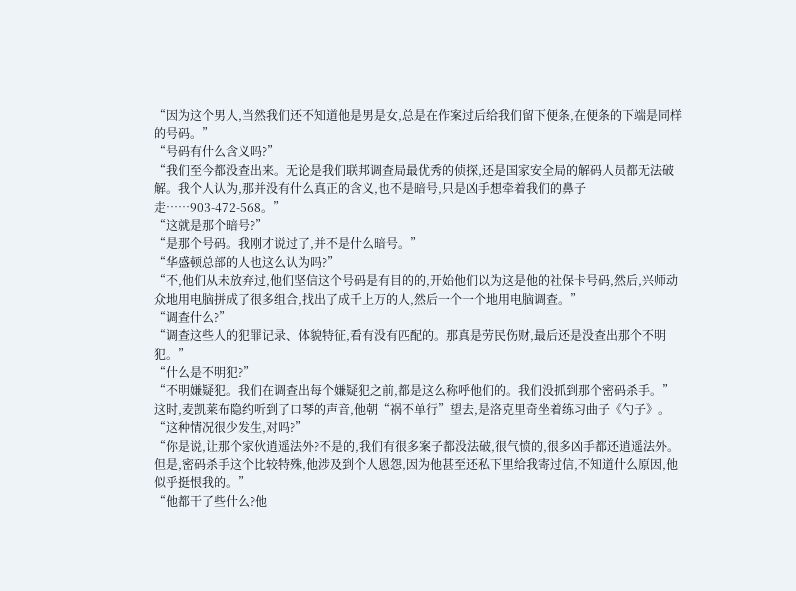“因为这个男人,当然我们还不知道他是男是女,总是在作案过后给我们留下便条,在便条的下端是同样的号码。”
“号码有什么含义吗?”
“我们至今都没查出来。无论是我们联邦调查局最优秀的侦探,还是国家安全局的解码人员都无法破解。我个人认为,那并没有什么真正的含义,也不是暗号,只是凶手想牵着我们的鼻子走……903-472-568。”
“这就是那个暗号?”
“是那个号码。我刚才说过了,并不是什么暗号。”
“华盛顿总部的人也这么认为吗?”
“不,他们从未放弃过,他们坚信这个号码是有目的的,开始他们以为这是他的社保卡号码,然后,兴师动众地用电脑拼成了很多组合,找出了成千上万的人,然后一个一个地用电脑调查。”
“调查什么?”
“调查这些人的犯罪记录、体貌特征,看有没有匹配的。那真是劳民伤财,最后还是没查出那个不明犯。”
“什么是不明犯?”
“不明嫌疑犯。我们在调查出每个嫌疑犯之前,都是这么称呼他们的。我们没抓到那个密码杀手。”
这时,麦凯莱布隐约听到了口琴的声音,他朝“祸不单行”望去,是洛克里奇坐着练习曲子《勺子》。
“这种情况很少发生,对吗?”
“你是说,让那个家伙逍遥法外?不是的,我们有很多案子都没法破,很气愤的,很多凶手都还逍遥法外。但是,密码杀手这个比较特殊,他涉及到个人恩怨,因为他甚至还私下里给我寄过信,不知道什么原因,他似乎挺恨我的。”
“他都干了些什么?他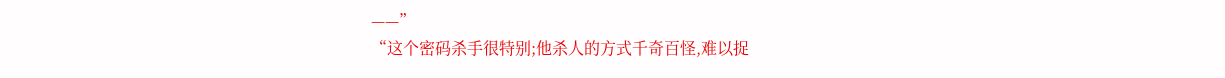——”
“这个密码杀手很特别;他杀人的方式千奇百怪,难以捉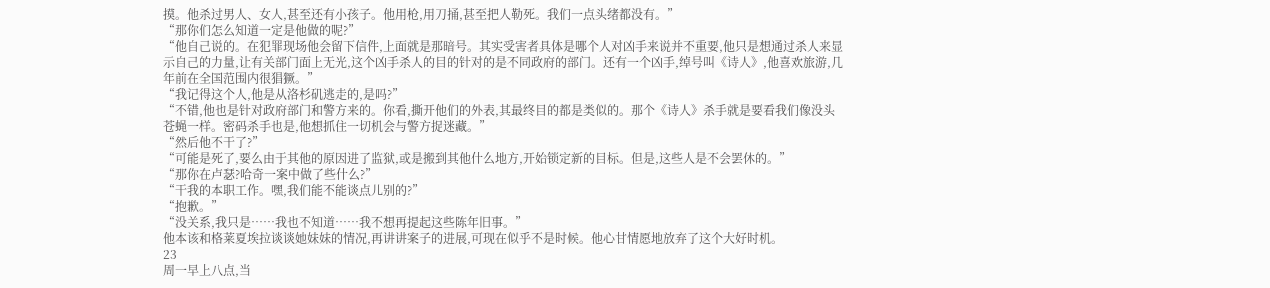摸。他杀过男人、女人,甚至还有小孩子。他用枪,用刀捅,甚至把人勒死。我们一点头绪都没有。”
“那你们怎么知道一定是他做的呢?”
“他自己说的。在犯罪现场他会留下信件,上面就是那暗号。其实受害者具体是哪个人对凶手来说并不重要,他只是想通过杀人来显示自己的力量,让有关部门面上无光,这个凶手杀人的目的针对的是不同政府的部门。还有一个凶手,绰号叫《诗人》,他喜欢旅游,几年前在全国范围内很猖獗。”
“我记得这个人,他是从洛杉矶逃走的,是吗?”
“不错,他也是针对政府部门和警方来的。你看,撕开他们的外表,其最终目的都是类似的。那个《诗人》杀手就是要看我们像没头苍蝇一样。密码杀手也是,他想抓住一切机会与警方捉迷藏。”
“然后他不干了?”
“可能是死了,要么由于其他的原因进了监狱,或是搬到其他什么地方,开始锁定新的目标。但是,这些人是不会罢休的。”
“那你在卢瑟?哈奇一案中做了些什么?”
“干我的本职工作。嘿,我们能不能谈点儿别的?”
“抱歉。”
“没关系,我只是……我也不知道……我不想再提起这些陈年旧事。”
他本该和格莱夏埃拉谈谈她妹妹的情况,再讲讲案子的进展,可现在似乎不是时候。他心甘情愿地放弃了这个大好时机。
23
周一早上八点,当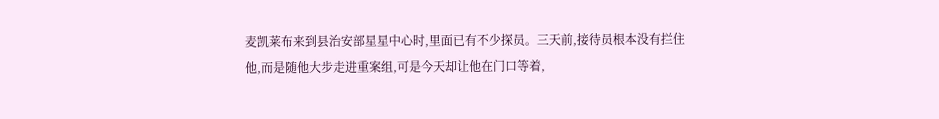麦凯莱布来到县治安部星星中心时,里面已有不少探员。三天前,接待员根本没有拦住他,而是随他大步走进重案组,可是今天却让他在门口等着,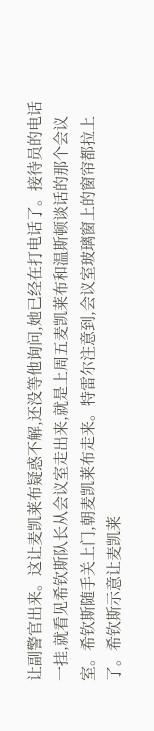让副警官出来。这让麦凯莱布疑惑不解,还没等他询问,她已经在打电话了。接待员的电话一挂,就看见希钦斯队长从会议室走出来,就是上周五麦凯莱布和温斯顿谈话的那个会议室。希钦斯随手关上门,朝麦凯莱布走来。特雷尔注意到,会议室玻璃窗上的窗帘都拉上了。希钦斯示意让麦凯莱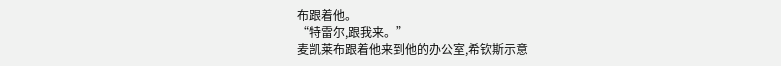布跟着他。
“特雷尔,跟我来。”
麦凯莱布跟着他来到他的办公室,希钦斯示意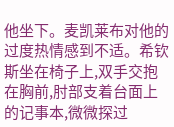他坐下。麦凯莱布对他的过度热情感到不适。希钦斯坐在椅子上,双手交抱在胸前,肘部支着台面上的记事本,微微探过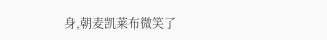身,朝麦凯莱布微笑了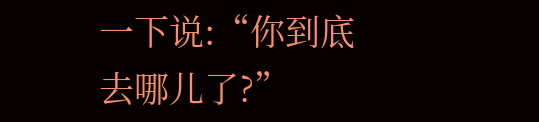一下说:“你到底去哪儿了?”